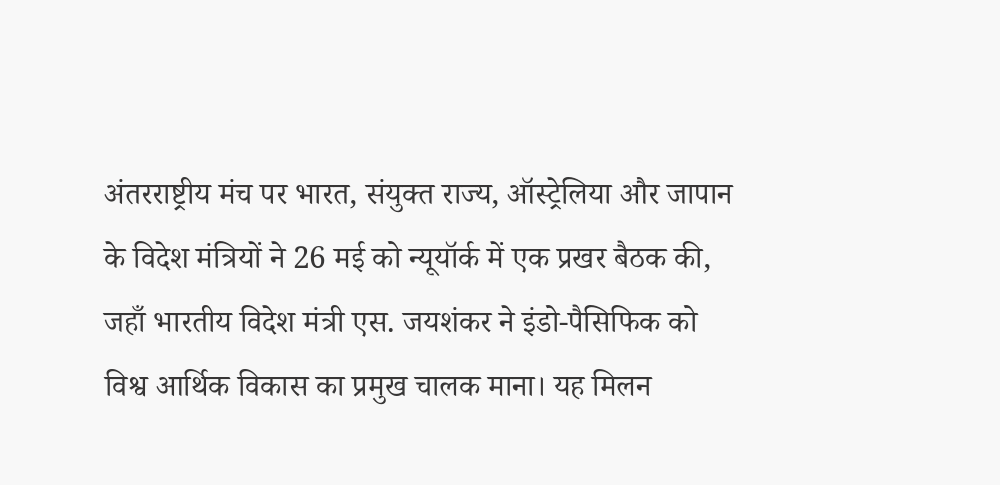अंतरराष्ट्रीय मंच पर भारत, संयुक्त राज्य, ऑस्ट्रेलिया और जापान के विदेश मंत्रियों ने 26 मई को न्यूयॉर्क में एक प्रखर बैठक की, जहाँ भारतीय विदेश मंत्री एस. जयशंकर ने इंडो‑पैसिफिक को विश्व आर्थिक विकास का प्रमुख चालक माना। यह मिलन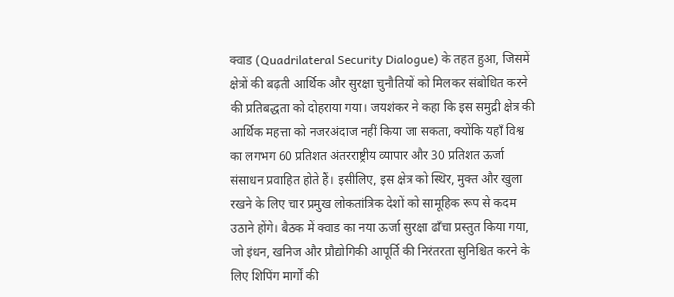क्वाड (Quadrilateral Security Dialogue) के तहत हुआ, जिसमें क्षेत्रों की बढ़ती आर्थिक और सुरक्षा चुनौतियों को मिलकर संबोधित करने की प्रतिबद्धता को दोहराया गया। जयशंकर ने कहा कि इस समुद्री क्षेत्र की आर्थिक महत्ता को नजरअंदाज नहीं किया जा सकता, क्योंकि यहाँ विश्व का लगभग 60 प्रतिशत अंतरराष्ट्रीय व्यापार और 30 प्रतिशत ऊर्जा संसाधन प्रवाहित होते हैं। इसीलिए, इस क्षेत्र को स्थिर, मुक्त और खुला रखने के लिए चार प्रमुख लोकतांत्रिक देशों को सामूहिक रूप से कदम उठाने होंगे। बैठक में क्वाड का नया ऊर्जा सुरक्षा ढाँचा प्रस्तुत किया गया, जो इंधन, खनिज और प्रौद्योगिकी आपूर्ति की निरंतरता सुनिश्चित करने के लिए शिपिंग मार्गों की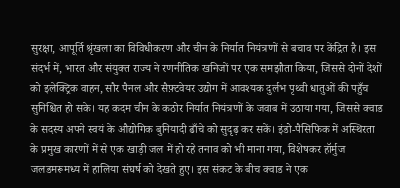सुरक्षा, आपूर्ति श्रृंखला का विविधीकरण और चीन के निर्यात नियंत्रणों से बचाव पर केंद्रित है। इस संदर्भ में, भारत और संयुक्त राज्य ने रणनीतिक खनिजों पर एक समझौता किया, जिससे दोनों देशों को इलेक्ट्रिक वाहन, सौर पैनल और सैफ़्टवेयर उद्योग में आवश्यक दुर्लभ पृथ्वी धातुओं की पहुँच सुनिश्चित हो सके। यह कदम चीन के कठोर निर्यात नियंत्रणों के जवाब में उठाया गया, जिससे क्वाड के सदस्य अपने स्वयं के औद्योगिक बुनियादी ढाँचे को सुदृढ़ कर सकें। इंडो‑पैसिफिक में अस्थिरता के प्रमुख कारणों में से एक खाड़ी जल में हो रहे तनाव को भी माना गया, विशेषकर हॉर्मुज जलडमरूमध्य में हालिया संघर्ष को देखते हुए। इस संकट के बीच क्वाड ने एक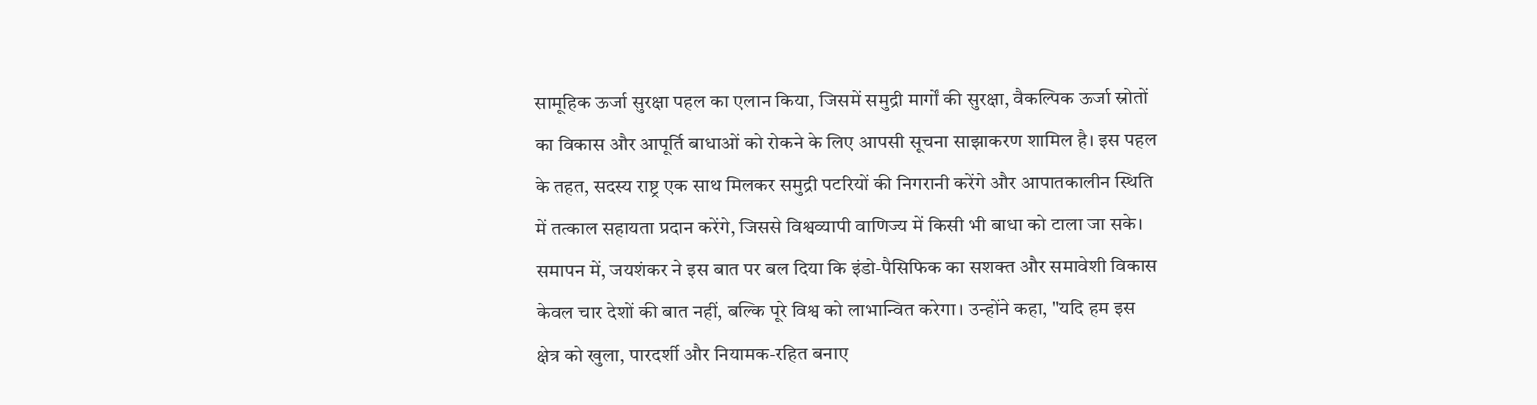सामूहिक ऊर्जा सुरक्षा पहल का एलान किया, जिसमें समुद्री मार्गों की सुरक्षा, वैकल्पिक ऊर्जा स्रोतों का विकास और आपूर्ति बाधाओं को रोकने के लिए आपसी सूचना साझाकरण शामिल है। इस पहल के तहत, सदस्य राष्ट्र एक साथ मिलकर समुद्री पटरियों की निगरानी करेंगे और आपातकालीन स्थिति में तत्काल सहायता प्रदान करेंगे, जिससे विश्वव्यापी वाणिज्य में किसी भी बाधा को टाला जा सके। समापन में, जयशंकर ने इस बात पर बल दिया कि इंडो‑पैसिफिक का सशक्त और समावेशी विकास केवल चार देशों की बात नहीं, बल्कि पूरे विश्व को लाभान्वित करेगा। उन्होंने कहा, "यदि हम इस क्षेत्र को खुला, पारदर्शी और नियामक-रहित बनाए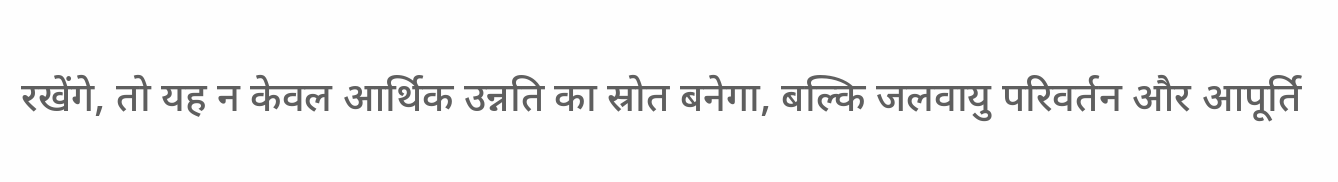रखेंगे, तो यह न केवल आर्थिक उन्नति का स्रोत बनेगा, बल्कि जलवायु परिवर्तन और आपूर्ति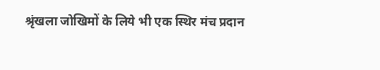श्रृंखला जोखिमों के लिये भी एक स्थिर मंच प्रदान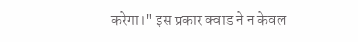करेगा।" इस प्रकार क्वाड ने न केवल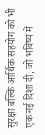सुरक्षा बल्कि आर्थिक सहयोग को भी एक नई दिशा दी, जो भविष्य में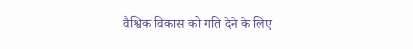वैश्विक विकास को गति देने के लिए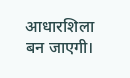आधारशिला बन जाएगी।